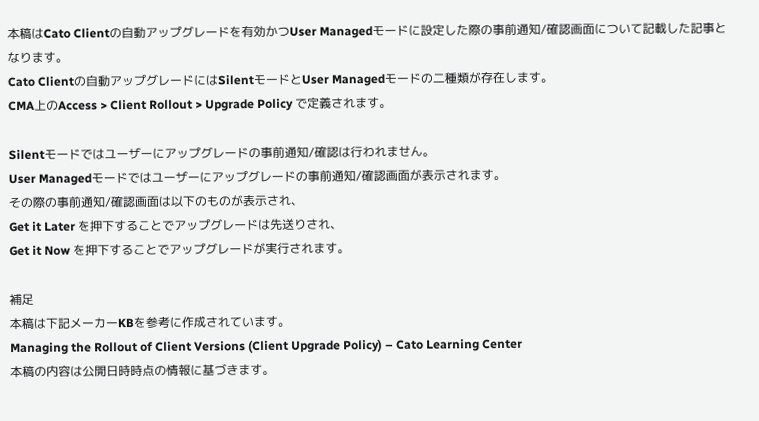本稿はCato Clientの自動アップグレードを有効かつUser Managedモードに設定した際の事前通知/確認画面について記載した記事となります。
Cato Clientの自動アップグレードにはSilentモードとUser Managedモードの二種類が存在します。
CMA上のAccess > Client Rollout > Upgrade Policy で定義されます。

Silentモードではユーザーにアップグレードの事前通知/確認は行われません。
User Managedモードではユーザーにアップグレードの事前通知/確認画面が表示されます。
その際の事前通知/確認画面は以下のものが表示され、
Get it Later を押下することでアップグレードは先送りされ、
Get it Now を押下することでアップグレードが実行されます。

補足
本稿は下記メーカーKBを参考に作成されています。
Managing the Rollout of Client Versions (Client Upgrade Policy) – Cato Learning Center
本稿の内容は公開日時時点の情報に基づきます。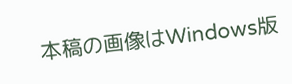本稿の画像はWindows版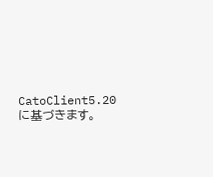CatoClient5.20に基づきます。